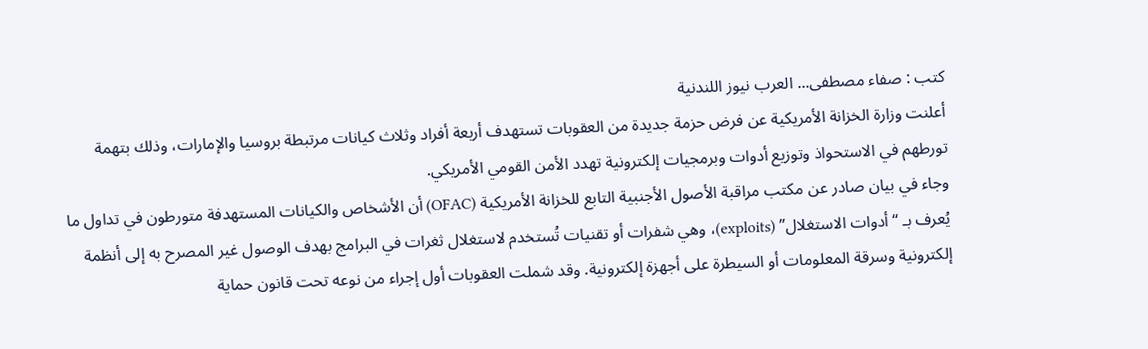كتب : صفاء مصطفى... العرب نيوز اللندنية
أعلنت وزارة الخزانة الأمريكية عن فرض حزمة جديدة من العقوبات تستهدف أربعة أفراد وثلاث كيانات مرتبطة بروسيا والإمارات، وذلك بتهمة تورطهم في الاستحواذ وتوزيع أدوات وبرمجيات إلكترونية تهدد الأمن القومي الأمريكي.
وجاء في بيان صادر عن مكتب مراقبة الأصول الأجنبية التابع للخزانة الأمريكية (OFAC) أن الأشخاص والكيانات المستهدفة متورطون في تداول ما يُعرف بـ “أدوات الاستغلال” (exploits)، وهي شفرات أو تقنيات تُستخدم لاستغلال ثغرات في البرامج بهدف الوصول غير المصرح به إلى أنظمة إلكترونية وسرقة المعلومات أو السيطرة على أجهزة إلكترونية. وقد شملت العقوبات أول إجراء من نوعه تحت قانون حماية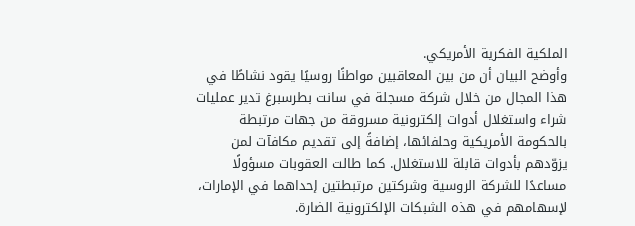الملكية الفكرية الأمريكي.
وأوضح البيان أن من بين المعاقبين مواطنًا روسيًا يقود نشاطًا في هذا المجال من خلال شركة مسجلة في سانت بطرسبرغ تدير عمليات شراء واستغلال أدوات إلكترونية مسروقة من جهات مرتبطة بالحكومة الأمريكية وحلفائها، إضافةً إلى تقديم مكافآت لمن يزوّدهم بأدوات قابلة للاستغلال. كما طالت العقوبات مسؤولًا مساعدًا للشركة الروسية وشركتين مرتبطتين إحداهما في الإمارات، لإسهامهم في هذه الشبكات الإلكترونية الضارة.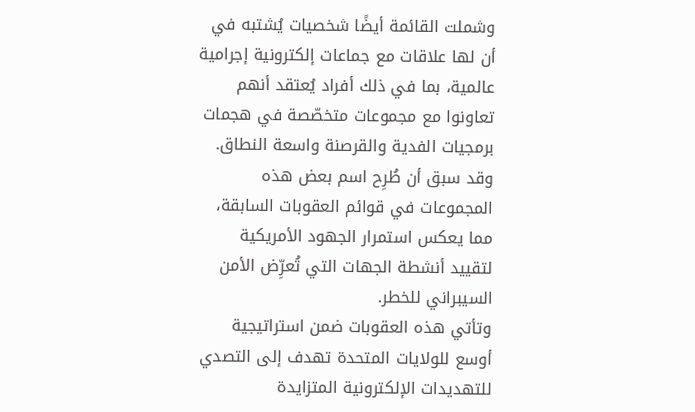وشملت القائمة أيضًا شخصيات يُشتبه في أن لها علاقات مع جماعات إلكترونية إجرامية عالمية، بما في ذلك أفراد يُعتقد أنهم تعاونوا مع مجموعات متخصّصة في هجمات برمجيات الفدية والقرصنة واسعة النطاق. وقد سبق أن طُرِح اسم بعض هذه المجموعات في قوائم العقوبات السابقة، مما يعكس استمرار الجهود الأمريكية لتقييد أنشطة الجهات التي تُعرِّض الأمن السيبراني للخطر.
وتأتي هذه العقوبات ضمن استراتيجية أوسع للولايات المتحدة تهدف إلى التصدي للتهديدات الإلكترونية المتزايدة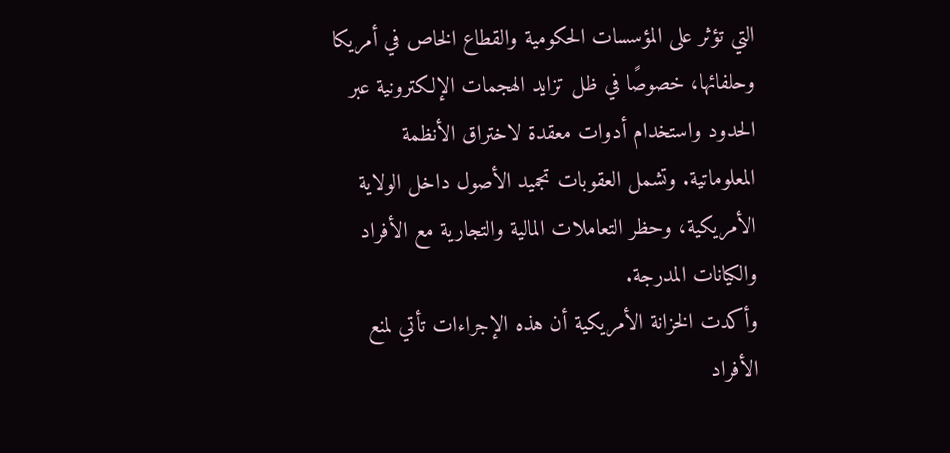التي تؤثر على المؤسسات الحكومية والقطاع الخاص في أمريكا وحلفائها، خصوصًا في ظل تزايد الهجمات الإلكترونية عبر الحدود واستخدام أدوات معقدة لاختراق الأنظمة المعلوماتية. وتشمل العقوبات تجميد الأصول داخل الولاية الأمريكية، وحظر التعاملات المالية والتجارية مع الأفراد والكيانات المدرجة.
وأكدت الخزانة الأمريكية أن هذه الإجراءات تأتي لمنع الأفراد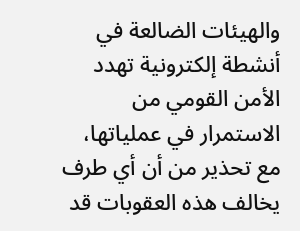والهيئات الضالعة في أنشطة إلكترونية تهدد الأمن القومي من الاستمرار في عملياتها، مع تحذير من أن أي طرف يخالف هذه العقوبات قد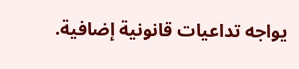يواجه تداعيات قانونية إضافية.